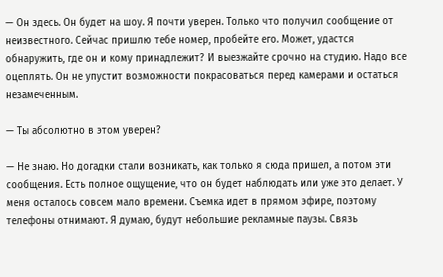— Он здесь. Он будет на шоу. Я почти уверен. Только что получил сообщение от неизвестного. Сейчас пришлю тебе номер, пробейте его. Может, удастся обнаружить, где он и кому принадлежит? И выезжайте срочно на студию. Надо все оцеплять. Он не упустит возможности покрасоваться перед камерами и остаться незамеченным.

— Ты абсолютно в этом уверен?

— Не знаю. Но догадки стали возникать, как только я сюда пришел, а потом эти сообщения. Есть полное ощущение, что он будет наблюдать или уже это делает. У меня осталось совсем мало времени. Съемка идет в прямом эфире, поэтому телефоны отнимают. Я думаю, будут небольшие рекламные паузы. Связь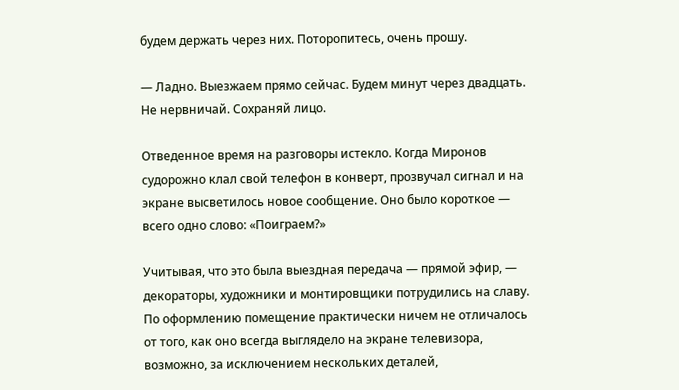будем держать через них. Поторопитесь, очень прошу.

— Ладно. Выезжаем прямо сейчас. Будем минут через двадцать. Не нервничай. Сохраняй лицо.

Отведенное время на разговоры истекло. Когда Миронов судорожно клал свой телефон в конверт, прозвучал сигнал и на экране высветилось новое сообщение. Оно было короткое — всего одно слово: «Поиграем?»

Учитывая, что это была выездная передача — прямой эфир, — декораторы, художники и монтировщики потрудились на славу. По оформлению помещение практически ничем не отличалось от того, как оно всегда выглядело на экране телевизора, возможно, за исключением нескольких деталей,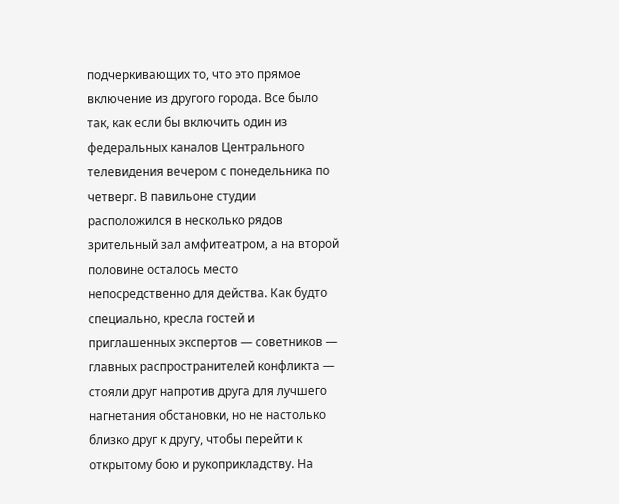подчеркивающих то, что это прямое включение из другого города. Все было так, как если бы включить один из федеральных каналов Центрального телевидения вечером с понедельника по четверг. В павильоне студии расположился в несколько рядов зрительный зал амфитеатром, а на второй половине осталось место непосредственно для действа. Как будто специально, кресла гостей и приглашенных экспертов — советников — главных распространителей конфликта — стояли друг напротив друга для лучшего нагнетания обстановки, но не настолько близко друг к другу, чтобы перейти к открытому бою и рукоприкладству. На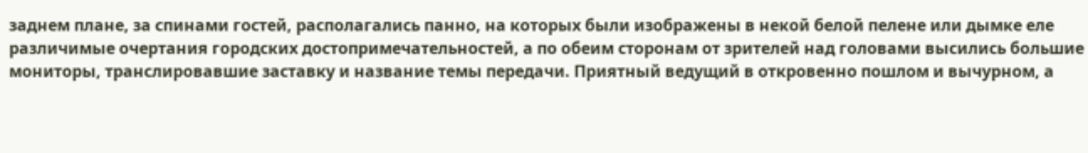заднем плане, за спинами гостей, располагались панно, на которых были изображены в некой белой пелене или дымке еле различимые очертания городских достопримечательностей, а по обеим сторонам от зрителей над головами высились большие мониторы, транслировавшие заставку и название темы передачи. Приятный ведущий в откровенно пошлом и вычурном, а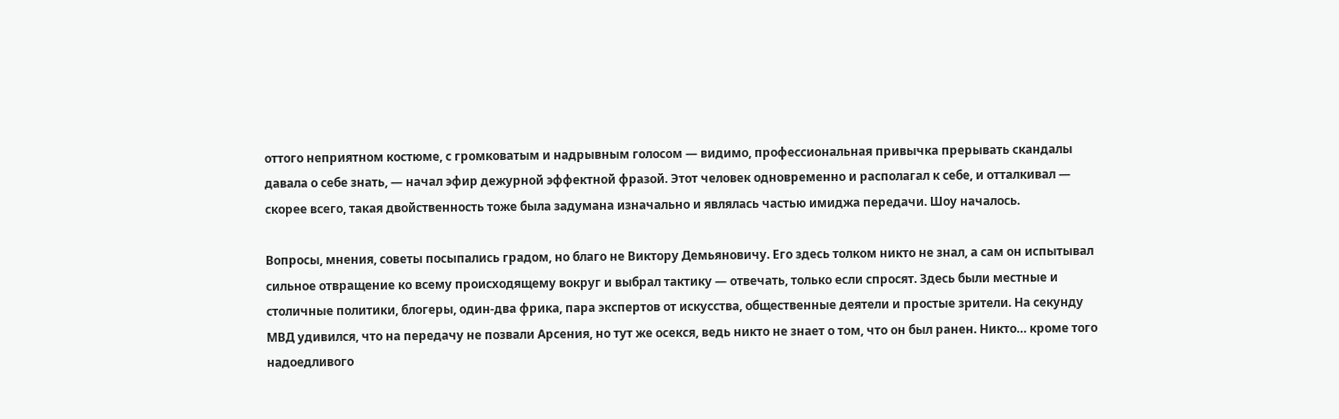оттого неприятном костюме, с громковатым и надрывным голосом — видимо, профессиональная привычка прерывать скандалы давала о себе знать, — начал эфир дежурной эффектной фразой. Этот человек одновременно и располагал к себе, и отталкивал — скорее всего, такая двойственность тоже была задумана изначально и являлась частью имиджа передачи. Шоу началось.

Вопросы, мнения, советы посыпались градом, но благо не Виктору Демьяновичу. Его здесь толком никто не знал, а сам он испытывал сильное отвращение ко всему происходящему вокруг и выбрал тактику — отвечать, только если спросят. Здесь были местные и столичные политики, блогеры, один-два фрика, пара экспертов от искусства, общественные деятели и простые зрители. На секунду МВД удивился, что на передачу не позвали Арсения, но тут же осекся, ведь никто не знает о том, что он был ранен. Никто… кроме того надоедливого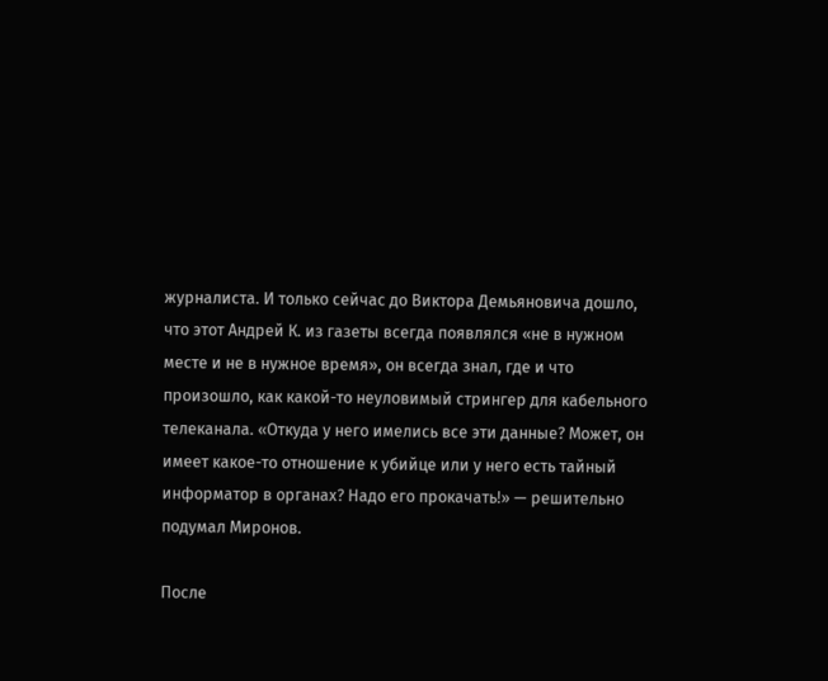журналиста. И только сейчас до Виктора Демьяновича дошло, что этот Андрей К. из газеты всегда появлялся «не в нужном месте и не в нужное время», он всегда знал, где и что произошло, как какой-то неуловимый стрингер для кабельного телеканала. «Откуда у него имелись все эти данные? Может, он имеет какое-то отношение к убийце или у него есть тайный информатор в органах? Надо его прокачать!» — решительно подумал Миронов.

После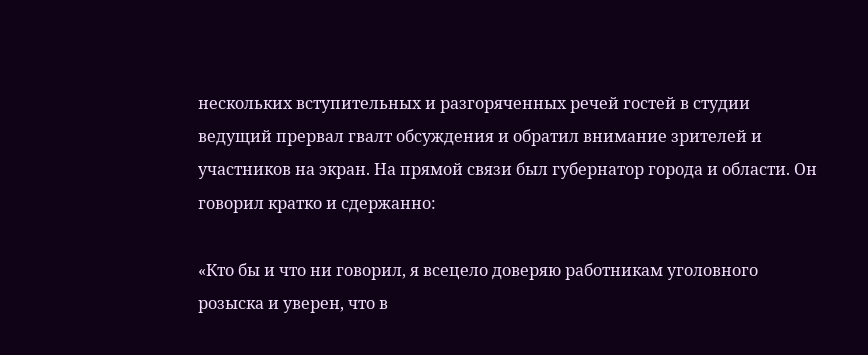нескольких вступительных и разгоряченных речей гостей в студии ведущий прервал гвалт обсуждения и обратил внимание зрителей и участников на экран. На прямой связи был губернатор города и области. Он говорил кратко и сдержанно:

«Кто бы и что ни говорил, я всецело доверяю работникам уголовного розыска и уверен, что в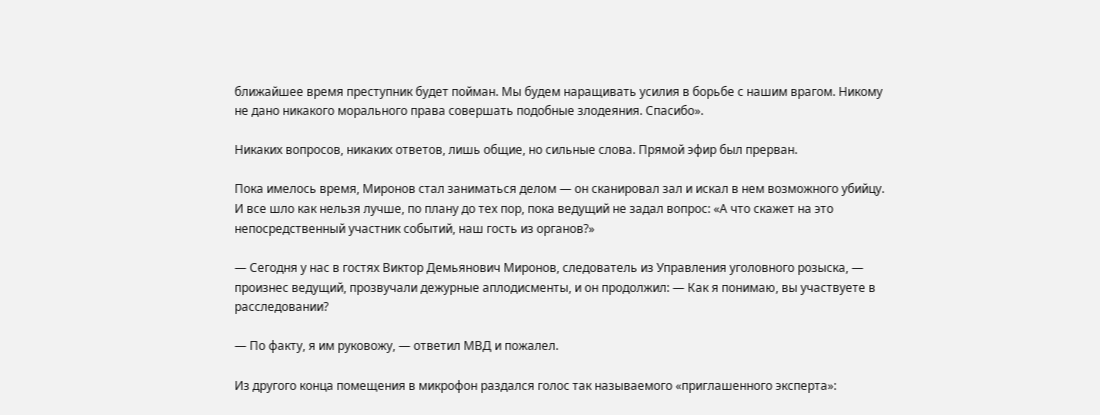ближайшее время преступник будет пойман. Мы будем наращивать усилия в борьбе с нашим врагом. Никому не дано никакого морального права совершать подобные злодеяния. Спасибо».

Никаких вопросов, никаких ответов, лишь общие, но сильные слова. Прямой эфир был прерван.

Пока имелось время, Миронов стал заниматься делом — он сканировал зал и искал в нем возможного убийцу. И все шло как нельзя лучше, по плану до тех пор, пока ведущий не задал вопрос: «А что скажет на это непосредственный участник событий, наш гость из органов?»

— Сегодня у нас в гостях Виктор Демьянович Миронов, следователь из Управления уголовного розыска, — произнес ведущий, прозвучали дежурные аплодисменты, и он продолжил: — Как я понимаю, вы участвуете в расследовании?

— По факту, я им руковожу, — ответил МВД и пожалел.

Из другого конца помещения в микрофон раздался голос так называемого «приглашенного эксперта»: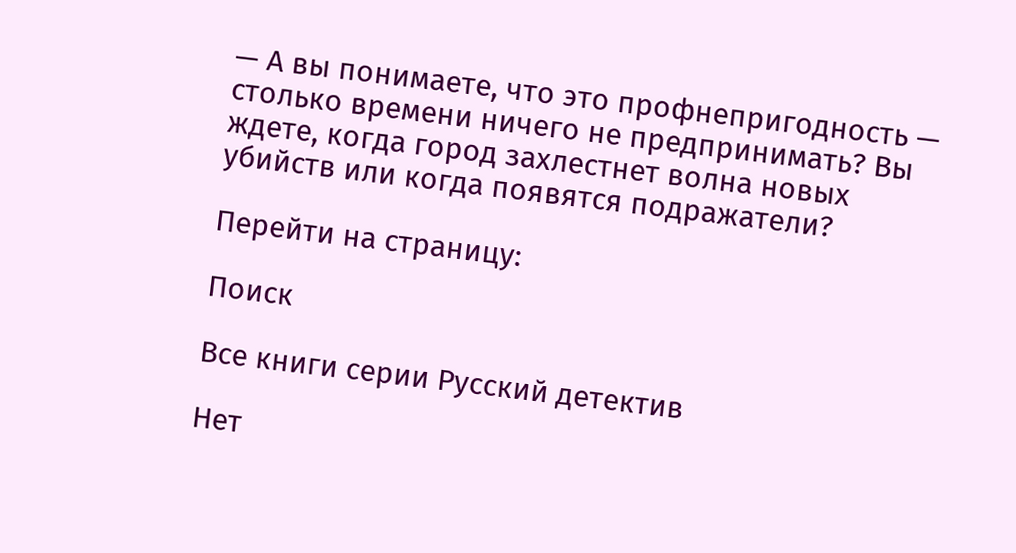— А вы понимаете, что это профнепригодность — столько времени ничего не предпринимать? Вы ждете, когда город захлестнет волна новых убийств или когда появятся подражатели?

Перейти на страницу:

Поиск

Все книги серии Русский детектив

Нет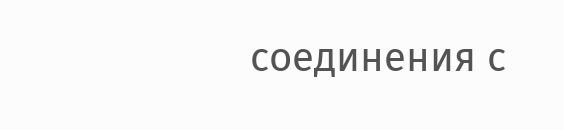соединения с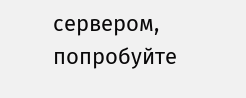сервером, попробуйте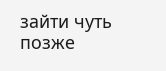зайти чуть позже